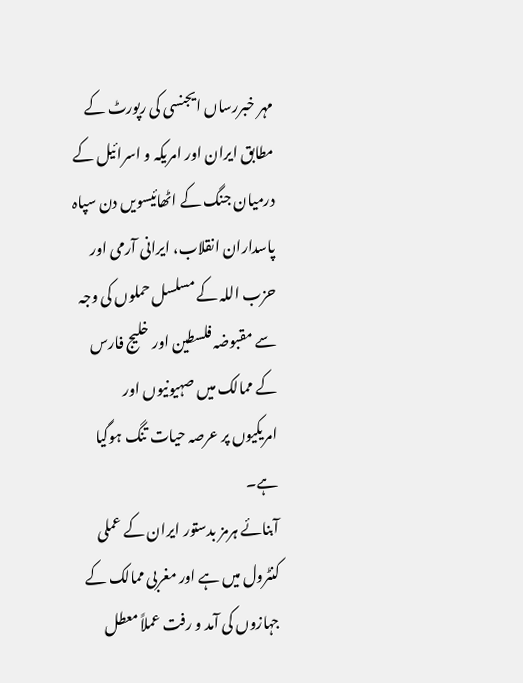مہر خبررساں ایجنسی کی رپورٹ کے مطابق ایران اور امریکہ و اسرائیل کے درمیان جنگ کے اٹھائیسویں دن سپاہ پاسداران انقلاب، ایرانی آرمی اور حزب اللہ کے مسلسل حملوں کی وجہ سے مقبوضہ فلسطین اور خلیج فارس کے ممالک میں صہیونیوں اور امریکیوں پر عرصہ حیات تنگ ہوگیا ہے۔
آبنائے ہرمز بدستور ایران کے عملی کنٹرول میں ہے اور مغربی ممالک کے جہازوں کی آمد و رفت عملاً معطل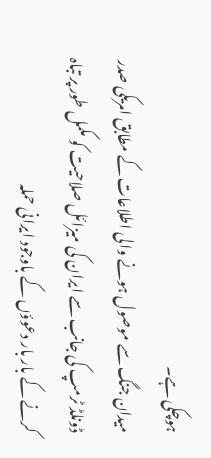ہوچکی ہے۔
میدان جنگ سے موصول ہونے والی اطلاعات کے مطابق امریکی صدر ڈونلڈ ٹرمپ کی جانب سے ایران کی میزائل صلاحیت کو مکمل طور پر تباہ کرنے کے بار بار دعوؤں کے باوجود ایرانی حملہ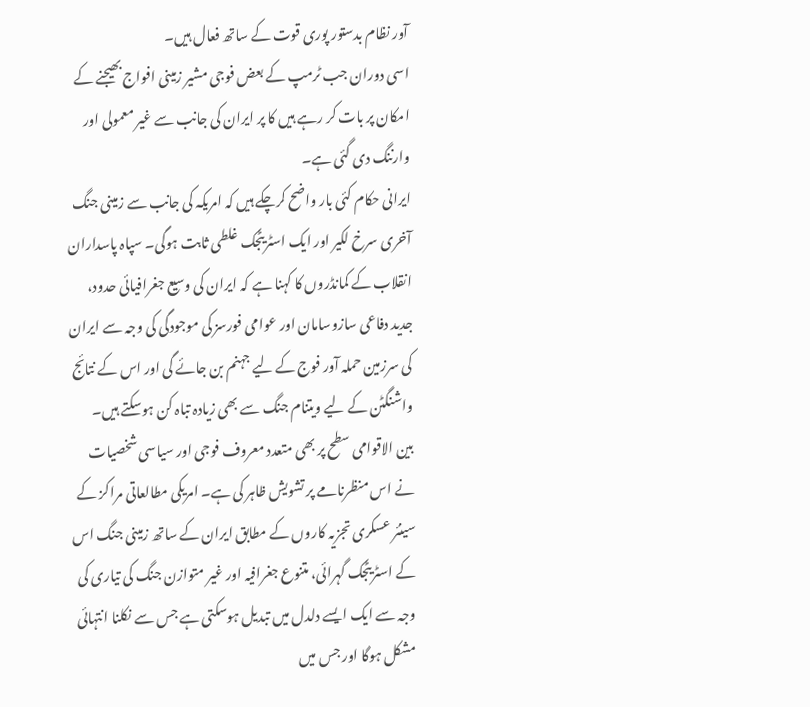آور نظام بدستور پوری قوت کے ساتھ فعال ہیں۔
اسی دوران جب ٹرمپ کے بعض فوجی مشیر زمینی افواج بھیجنے کے امکان پر بات کر رہے ہیں کا پر ایران کی جانب سے غیر معمولی اور وارننگ دی گئی ہے۔
ایرانی حکام کئی بار واضح کرچکے ہیں کہ امریکہ کی جانب سے زمینی جنگ آخری سرخ لکیر اور ایک اسٹریٹجک غلطی ثابت ہوگی۔ سپاہ پاسداران انقلاب کے کمانڈروں کا کہنا ہے کہ ایران کی وسیع جغرافیائی حدود، جدید دفاعی سازوسامان اور عوامی فورسز کی موجودگی کی وجہ سے ایران کی سرزمین حملہ آور فوج کے لیے جہنم بن جائے گی اور اس کے نتائج واشنگٹن کے لیے ویتنام جنگ سے بھی زیادہ تباہ کن ہوسکتے ہیں۔
بین الاقوامی سطح پر بھی متعدد معروف فوجی اور سیاسی شخصیات نے اس منظرنامے پر تشویش ظاہر کی ہے۔ امریکی مطالعاتی مراکز کے سینئر عسکری تجزیہ کاروں کے مطابق ایران کے ساتھ زمینی جنگ اس کے اسٹریٹجک گہرائی، متنوع جغرافیہ اور غیر متوازن جنگ کی تیاری کی وجہ سے ایک ایسے دلدل میں تبدیل ہوسکتی ہے جس سے نکلنا انتہائی مشکل ہوگا اور جس میں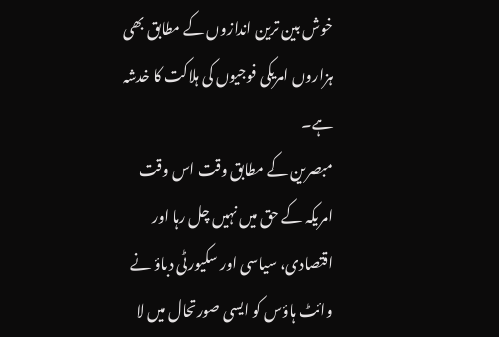خوش بین ترین اندازوں کے مطابق بھی ہزاروں امریکی فوجیوں کی ہلاکت کا خدشہ ہے۔
مبصرین کے مطابق وقت اس وقت امریکہ کے حق میں نہیں چل رہا اور اقتصادی، سیاسی اور سکیورٹی دباؤ نے وائٹ ہاؤس کو ایسی صورتحال میں لا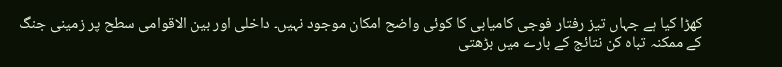کھڑا کیا ہے جہاں تیز رفتار فوجی کامیابی کا کوئی واضح امکان موجود نہیں۔ داخلی اور بین الاقوامی سطح پر زمینی جنگ کے ممکنہ تباہ کن نتائج کے بارے میں بڑھتی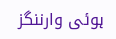ہوئی وارننگز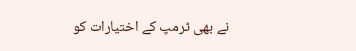نے بھی ٹرمپ کے اختیارات کو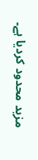مزید محدود کردیا ہے۔